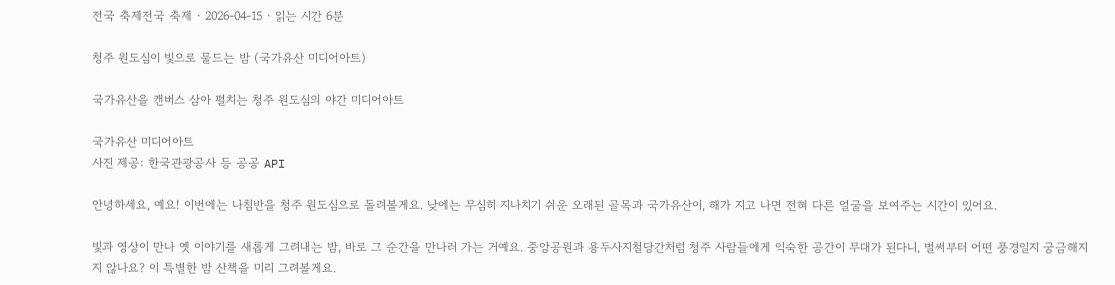전국 축제전국 축제 · 2026-04-15 · 읽는 시간 6분

청주 원도심이 빛으로 물드는 밤 (국가유산 미디어아트)

국가유산을 캔버스 삼아 펼치는 청주 원도심의 야간 미디어아트

국가유산 미디어아트
사진 제공: 한국관광공사 등 공공 API

안녕하세요, 예요! 이번에는 나침반을 청주 원도심으로 돌려볼게요. 낮에는 무심히 지나치기 쉬운 오래된 골목과 국가유산이, 해가 지고 나면 전혀 다른 얼굴을 보여주는 시간이 있어요.

빛과 영상이 만나 옛 이야기를 새롭게 그려내는 밤, 바로 그 순간을 만나러 가는 거예요. 중앙공원과 용두사지철당간처럼 청주 사람들에게 익숙한 공간이 무대가 된다니, 벌써부터 어떤 풍경일지 궁금해지지 않나요? 이 특별한 밤 산책을 미리 그려볼게요.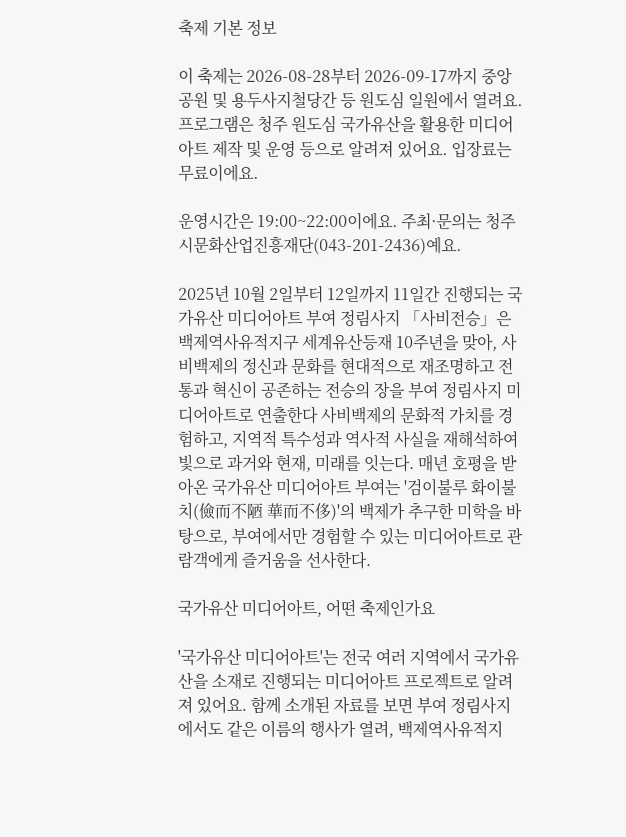축제 기본 정보

이 축제는 2026-08-28부터 2026-09-17까지 중앙공원 및 용두사지철당간 등 원도심 일원에서 열려요. 프로그램은 청주 원도심 국가유산을 활용한 미디어아트 제작 및 운영 등으로 알려져 있어요. 입장료는 무료이에요.

운영시간은 19:00~22:00이에요. 주최·문의는 청주시문화산업진흥재단(043-201-2436)예요.

2025년 10월 2일부터 12일까지 11일간 진행되는 국가유산 미디어아트 부여 정림사지 「사비전승」은 백제역사유적지구 세계유산등재 10주년을 맞아, 사비백제의 정신과 문화를 현대적으로 재조명하고 전통과 혁신이 공존하는 전승의 장을 부여 정림사지 미디어아트로 연출한다 사비백제의 문화적 가치를 경험하고, 지역적 특수성과 역사적 사실을 재해석하여 빛으로 과거와 현재, 미래를 잇는다. 매년 호평을 받아온 국가유산 미디어아트 부여는 '검이불루 화이불치(儉而不陋 華而不侈)'의 백제가 추구한 미학을 바탕으로, 부여에서만 경험할 수 있는 미디어아트로 관람객에게 즐거움을 선사한다.

국가유산 미디어아트, 어떤 축제인가요

'국가유산 미디어아트'는 전국 여러 지역에서 국가유산을 소재로 진행되는 미디어아트 프로젝트로 알려져 있어요. 함께 소개된 자료를 보면 부여 정림사지에서도 같은 이름의 행사가 열려, 백제역사유적지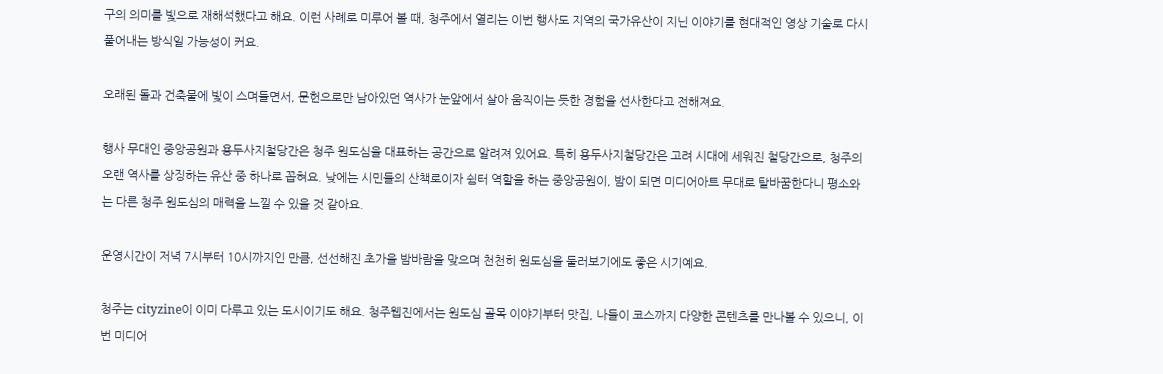구의 의미를 빛으로 재해석했다고 해요. 이런 사례로 미루어 볼 때, 청주에서 열리는 이번 행사도 지역의 국가유산이 지닌 이야기를 현대적인 영상 기술로 다시 풀어내는 방식일 가능성이 커요.

오래된 돌과 건축물에 빛이 스며들면서, 문헌으로만 남아있던 역사가 눈앞에서 살아 움직이는 듯한 경험을 선사한다고 전해져요.

행사 무대인 중앙공원과 용두사지철당간은 청주 원도심을 대표하는 공간으로 알려져 있어요. 특히 용두사지철당간은 고려 시대에 세워진 철당간으로, 청주의 오랜 역사를 상징하는 유산 중 하나로 꼽혀요. 낮에는 시민들의 산책로이자 쉼터 역할을 하는 중앙공원이, 밤이 되면 미디어아트 무대로 탈바꿈한다니 평소와는 다른 청주 원도심의 매력을 느낄 수 있을 것 같아요.

운영시간이 저녁 7시부터 10시까지인 만큼, 선선해진 초가을 밤바람을 맞으며 천천히 원도심을 둘러보기에도 좋은 시기예요.

청주는 cityzine이 이미 다루고 있는 도시이기도 해요. 청주웹진에서는 원도심 골목 이야기부터 맛집, 나들이 코스까지 다양한 콘텐츠를 만나볼 수 있으니, 이번 미디어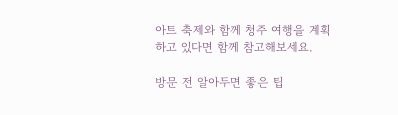아트 축제와 함께 청주 여행을 계획하고 있다면 함께 참고해보세요.

방문 전 알아두면 좋은 팁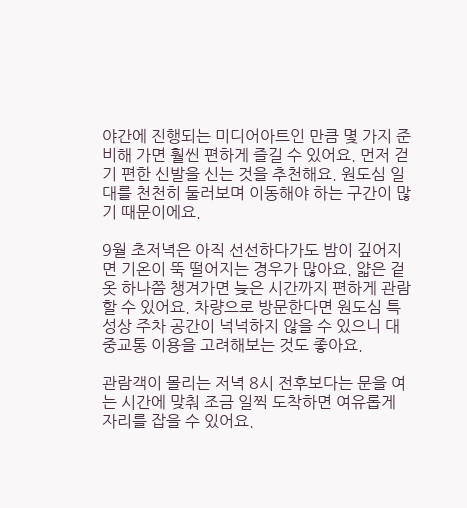야간에 진행되는 미디어아트인 만큼 몇 가지 준비해 가면 훨씬 편하게 즐길 수 있어요. 먼저 걷기 편한 신발을 신는 것을 추천해요. 원도심 일대를 천천히 둘러보며 이동해야 하는 구간이 많기 때문이에요.

9월 초저녁은 아직 선선하다가도 밤이 깊어지면 기온이 뚝 떨어지는 경우가 많아요. 얇은 겉옷 하나쯤 챙겨가면 늦은 시간까지 편하게 관람할 수 있어요. 차량으로 방문한다면 원도심 특성상 주차 공간이 넉넉하지 않을 수 있으니 대중교통 이용을 고려해보는 것도 좋아요.

관람객이 몰리는 저녁 8시 전후보다는 문을 여는 시간에 맞춰 조금 일찍 도착하면 여유롭게 자리를 잡을 수 있어요.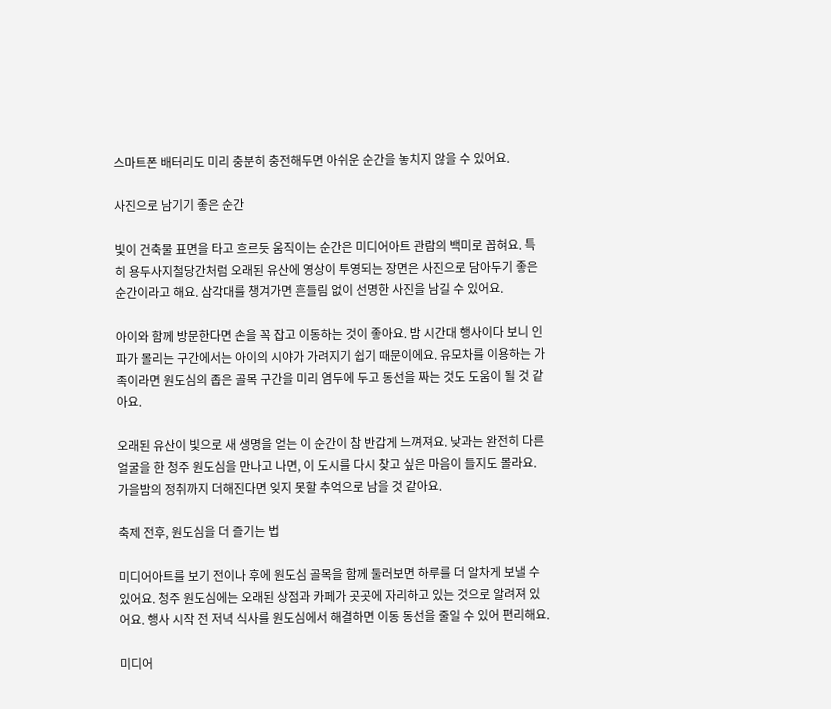스마트폰 배터리도 미리 충분히 충전해두면 아쉬운 순간을 놓치지 않을 수 있어요.

사진으로 남기기 좋은 순간

빛이 건축물 표면을 타고 흐르듯 움직이는 순간은 미디어아트 관람의 백미로 꼽혀요. 특히 용두사지철당간처럼 오래된 유산에 영상이 투영되는 장면은 사진으로 담아두기 좋은 순간이라고 해요. 삼각대를 챙겨가면 흔들림 없이 선명한 사진을 남길 수 있어요.

아이와 함께 방문한다면 손을 꼭 잡고 이동하는 것이 좋아요. 밤 시간대 행사이다 보니 인파가 몰리는 구간에서는 아이의 시야가 가려지기 쉽기 때문이에요. 유모차를 이용하는 가족이라면 원도심의 좁은 골목 구간을 미리 염두에 두고 동선을 짜는 것도 도움이 될 것 같아요.

오래된 유산이 빛으로 새 생명을 얻는 이 순간이 참 반갑게 느껴져요. 낮과는 완전히 다른 얼굴을 한 청주 원도심을 만나고 나면, 이 도시를 다시 찾고 싶은 마음이 들지도 몰라요. 가을밤의 정취까지 더해진다면 잊지 못할 추억으로 남을 것 같아요.

축제 전후, 원도심을 더 즐기는 법

미디어아트를 보기 전이나 후에 원도심 골목을 함께 둘러보면 하루를 더 알차게 보낼 수 있어요. 청주 원도심에는 오래된 상점과 카페가 곳곳에 자리하고 있는 것으로 알려져 있어요. 행사 시작 전 저녁 식사를 원도심에서 해결하면 이동 동선을 줄일 수 있어 편리해요.

미디어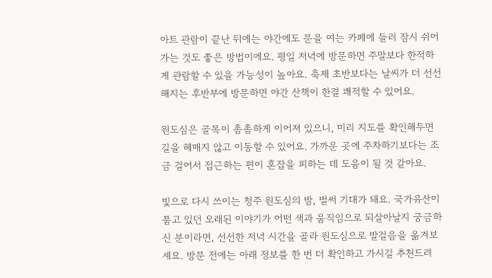아트 관람이 끝난 뒤에는 야간에도 문을 여는 카페에 들러 잠시 쉬어가는 것도 좋은 방법이에요. 평일 저녁에 방문하면 주말보다 한적하게 관람할 수 있을 가능성이 높아요. 축제 초반보다는 날씨가 더 선선해지는 후반부에 방문하면 야간 산책이 한결 쾌적할 수 있어요.

원도심은 골목이 촘촘하게 이어져 있으니, 미리 지도를 확인해두면 길을 헤매지 않고 이동할 수 있어요. 가까운 곳에 주차하기보다는 조금 걸어서 접근하는 편이 혼잡을 피하는 데 도움이 될 것 같아요.

빛으로 다시 쓰이는 청주 원도심의 밤, 벌써 기대가 돼요. 국가유산이 품고 있던 오래된 이야기가 어떤 색과 움직임으로 되살아날지 궁금하신 분이라면, 선선한 저녁 시간을 골라 원도심으로 발걸음을 옮겨보세요. 방문 전에는 아래 정보를 한 번 더 확인하고 가시길 추천드려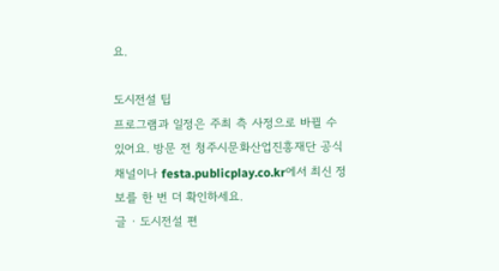요.

도시전설 팁
프로그램과 일정은 주최 측 사정으로 바뀔 수 있어요. 방문 전 청주시문화산업진흥재단 공식 채널이나 festa.publicplay.co.kr에서 최신 정보를 한 번 더 확인하세요.
글 · 도시전설 편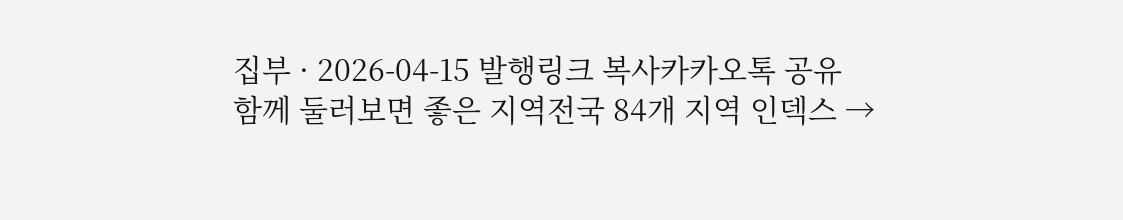집부 · 2026-04-15 발행링크 복사카카오톡 공유
함께 둘러보면 좋은 지역전국 84개 지역 인덱스 →